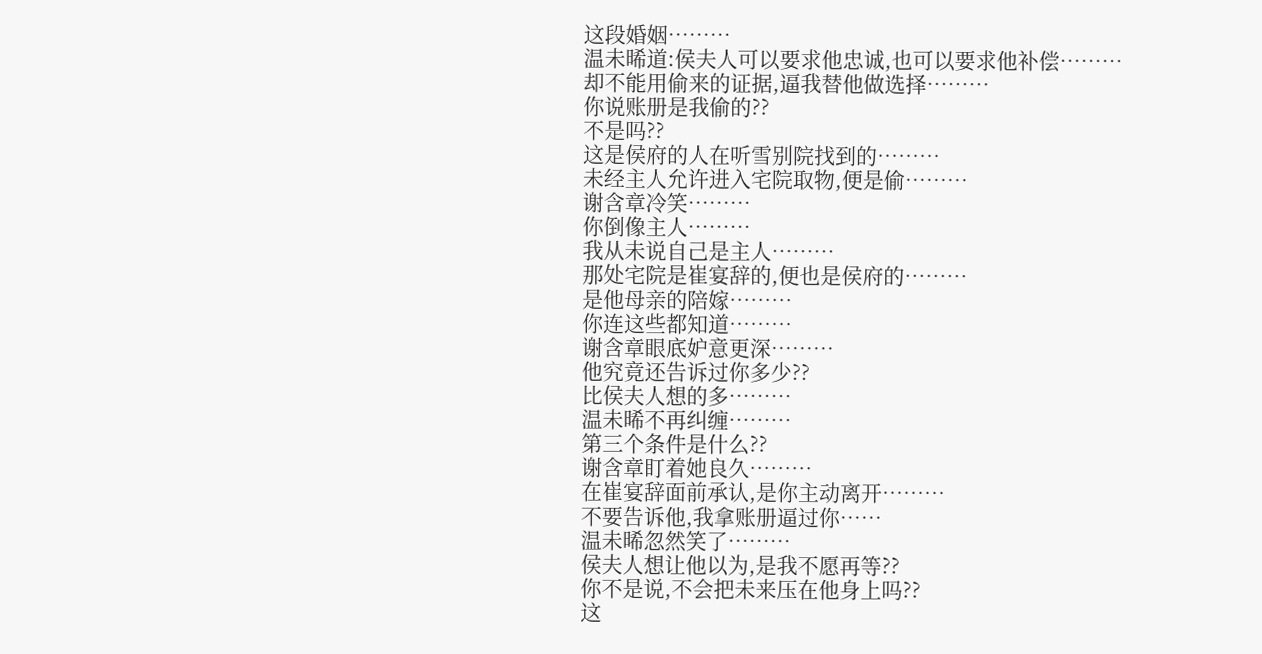这段婚姻………
温未晞道:侯夫人可以要求他忠诚,也可以要求他补偿………
却不能用偷来的证据,逼我替他做选择………
你说账册是我偷的??
不是吗??
这是侯府的人在听雪别院找到的………
未经主人允许进入宅院取物,便是偷………
谢含章冷笑………
你倒像主人………
我从未说自己是主人………
那处宅院是崔宴辞的,便也是侯府的………
是他母亲的陪嫁………
你连这些都知道………
谢含章眼底妒意更深………
他究竟还告诉过你多少??
比侯夫人想的多………
温未晞不再纠缠………
第三个条件是什么??
谢含章盯着她良久………
在崔宴辞面前承认,是你主动离开………
不要告诉他,我拿账册逼过你……
温未晞忽然笑了………
侯夫人想让他以为,是我不愿再等??
你不是说,不会把未来压在他身上吗??
这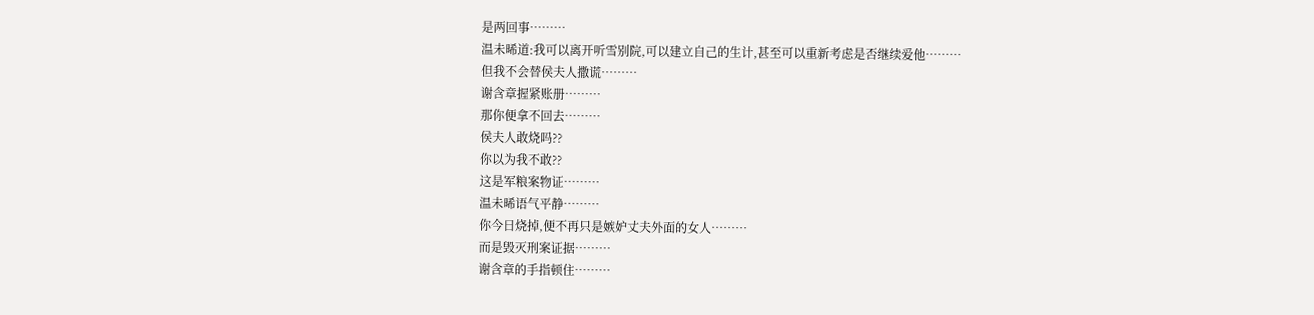是两回事………
温未晞道:我可以离开听雪别院,可以建立自己的生计,甚至可以重新考虑是否继续爱他………
但我不会替侯夫人撒谎………
谢含章握紧账册………
那你便拿不回去………
侯夫人敢烧吗??
你以为我不敢??
这是军粮案物证………
温未晞语气平静………
你今日烧掉,便不再只是嫉妒丈夫外面的女人………
而是毁灭刑案证据………
谢含章的手指顿住………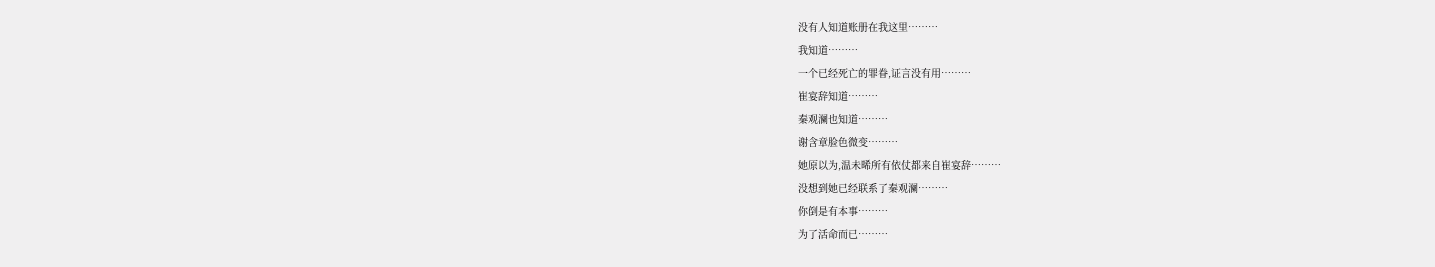没有人知道账册在我这里………
我知道………
一个已经死亡的罪眷,证言没有用………
崔宴辞知道………
秦观澜也知道………
谢含章脸色微变………
她原以为,温未晞所有依仗都来自崔宴辞………
没想到她已经联系了秦观澜………
你倒是有本事………
为了活命而已………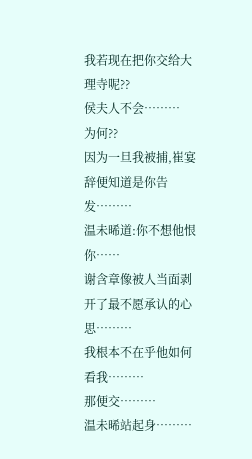我若现在把你交给大理寺呢??
侯夫人不会………
为何??
因为一旦我被捕,崔宴辞便知道是你告发………
温未晞道:你不想他恨你……
谢含章像被人当面剥开了最不愿承认的心思………
我根本不在乎他如何看我………
那便交………
温未晞站起身………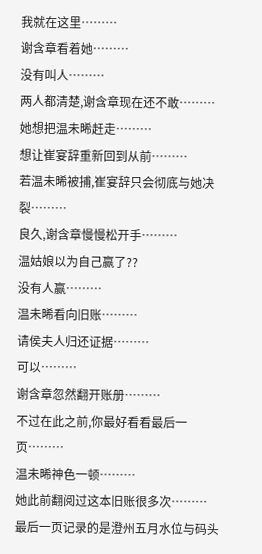我就在这里………
谢含章看着她………
没有叫人………
两人都清楚,谢含章现在还不敢………
她想把温未晞赶走………
想让崔宴辞重新回到从前………
若温未晞被捕,崔宴辞只会彻底与她决裂………
良久,谢含章慢慢松开手………
温姑娘以为自己赢了??
没有人赢………
温未晞看向旧账………
请侯夫人归还证据………
可以………
谢含章忽然翻开账册………
不过在此之前,你最好看看最后一页………
温未晞神色一顿………
她此前翻阅过这本旧账很多次………
最后一页记录的是澄州五月水位与码头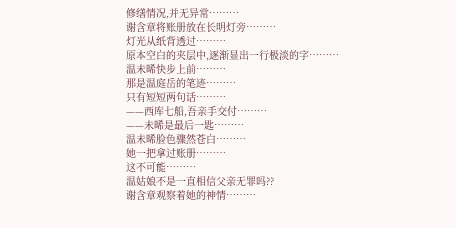修缮情况,并无异常………
谢含章将账册放在长明灯旁………
灯光从纸背透过………
原本空白的夹层中,逐渐显出一行极淡的字………
温未晞快步上前………
那是温庭岳的笔迹………
只有短短两句话………
——西库七船,吾亲手交付………
——未晞是最后一匙………
温未晞脸色骤然苍白………
她一把拿过账册………
这不可能………
温姑娘不是一直相信父亲无罪吗??
谢含章观察着她的神情………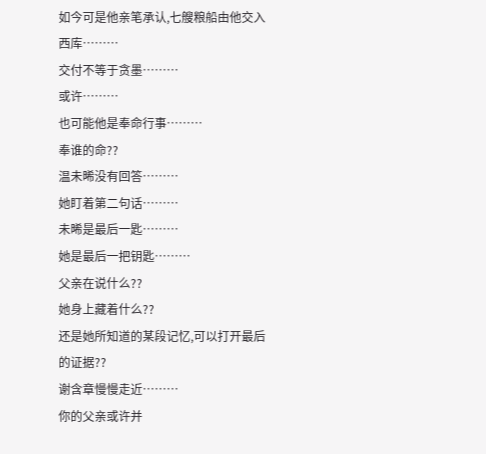如今可是他亲笔承认,七艘粮船由他交入西库………
交付不等于贪墨………
或许………
也可能他是奉命行事………
奉谁的命??
温未晞没有回答………
她盯着第二句话………
未晞是最后一匙………
她是最后一把钥匙………
父亲在说什么??
她身上藏着什么??
还是她所知道的某段记忆,可以打开最后的证据??
谢含章慢慢走近………
你的父亲或许并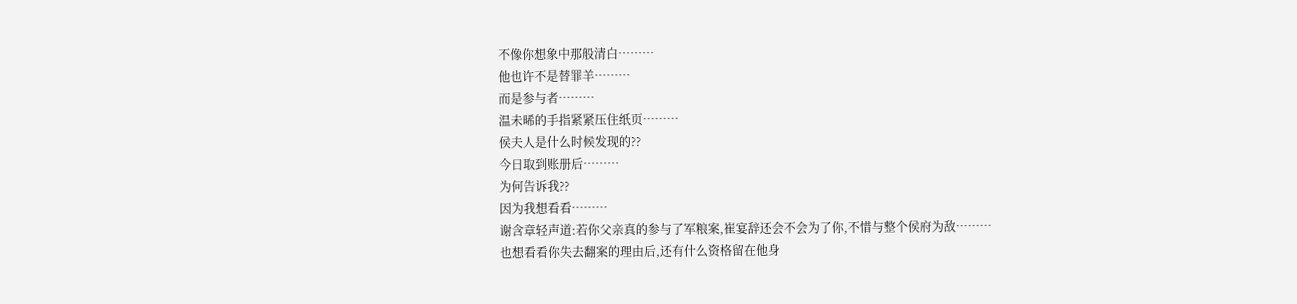不像你想象中那般清白………
他也许不是替罪羊………
而是参与者………
温未晞的手指紧紧压住纸页………
侯夫人是什么时候发现的??
今日取到账册后………
为何告诉我??
因为我想看看………
谢含章轻声道:若你父亲真的参与了军粮案,崔宴辞还会不会为了你,不惜与整个侯府为敌………
也想看看你失去翻案的理由后,还有什么资格留在他身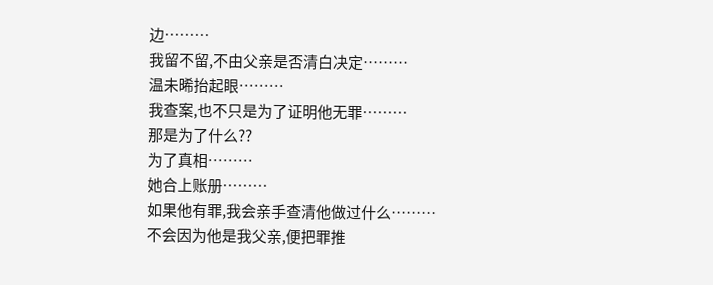边………
我留不留,不由父亲是否清白决定………
温未晞抬起眼………
我查案,也不只是为了证明他无罪………
那是为了什么??
为了真相………
她合上账册………
如果他有罪,我会亲手查清他做过什么………
不会因为他是我父亲,便把罪推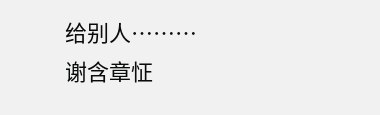给别人………
谢含章怔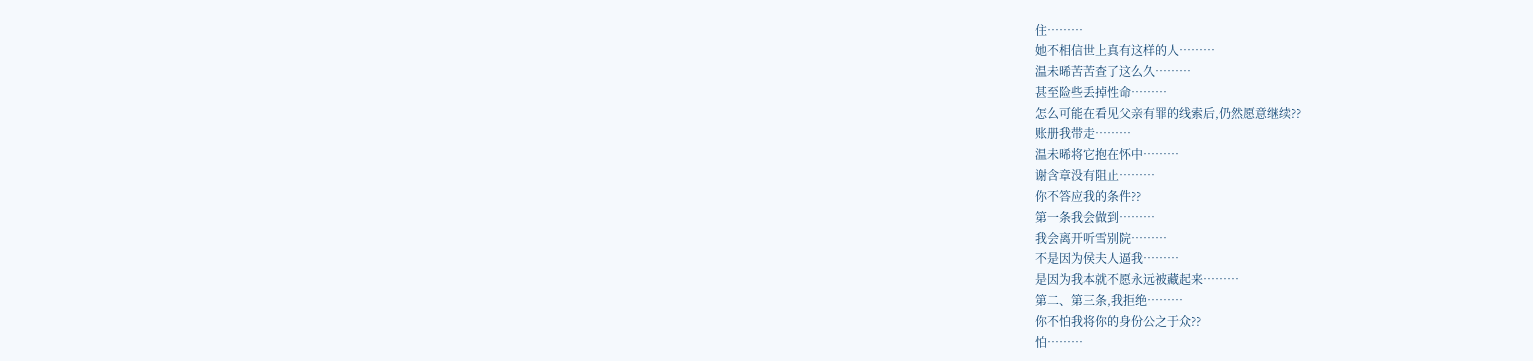住………
她不相信世上真有这样的人………
温未晞苦苦查了这么久………
甚至险些丢掉性命………
怎么可能在看见父亲有罪的线索后,仍然愿意继续??
账册我带走………
温未晞将它抱在怀中………
谢含章没有阻止………
你不答应我的条件??
第一条我会做到………
我会离开听雪别院………
不是因为侯夫人逼我………
是因为我本就不愿永远被藏起来………
第二、第三条,我拒绝………
你不怕我将你的身份公之于众??
怕………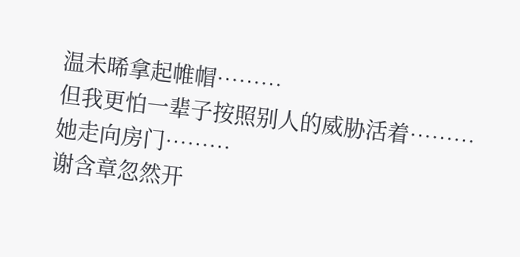温未晞拿起帷帽………
但我更怕一辈子按照别人的威胁活着………
她走向房门………
谢含章忽然开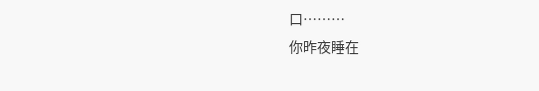口………
你昨夜睡在